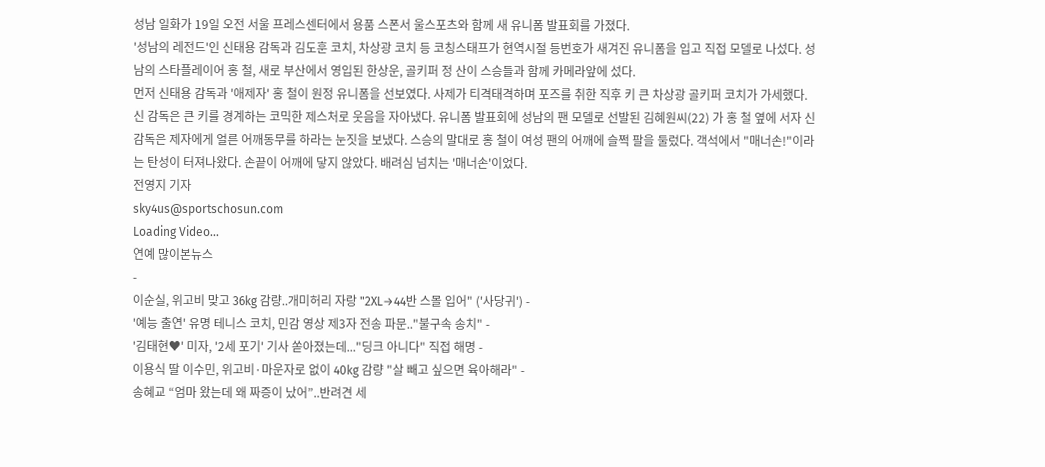성남 일화가 19일 오전 서울 프레스센터에서 용품 스폰서 울스포츠와 함께 새 유니폼 발표회를 가졌다.
'성남의 레전드'인 신태용 감독과 김도훈 코치, 차상광 코치 등 코칭스태프가 현역시절 등번호가 새겨진 유니폼을 입고 직접 모델로 나섰다. 성남의 스타플레이어 홍 철, 새로 부산에서 영입된 한상운, 골키퍼 정 산이 스승들과 함께 카메라앞에 섰다.
먼저 신태용 감독과 '애제자' 홍 철이 원정 유니폼을 선보였다. 사제가 티격태격하며 포즈를 취한 직후 키 큰 차상광 골키퍼 코치가 가세했다. 신 감독은 큰 키를 경계하는 코믹한 제스처로 웃음을 자아냈다. 유니폼 발표회에 성남의 팬 모델로 선발된 김혜원씨(22) 가 홍 철 옆에 서자 신 감독은 제자에게 얼른 어깨동무를 하라는 눈짓을 보냈다. 스승의 말대로 홍 철이 여성 팬의 어깨에 슬쩍 팔을 둘렀다. 객석에서 "매너손!"이라는 탄성이 터져나왔다. 손끝이 어깨에 닿지 않았다. 배려심 넘치는 '매너손'이었다.
전영지 기자
sky4us@sportschosun.com
Loading Video...
연예 많이본뉴스
-
이순실, 위고비 맞고 36kg 감량..개미허리 자랑 "2XL→44반 스몰 입어" ('사당귀') -
'예능 출연' 유명 테니스 코치, 민감 영상 제3자 전송 파문.."불구속 송치" -
'김태현♥' 미자, '2세 포기' 기사 쏟아졌는데..."딩크 아니다" 직접 해명 -
이용식 딸 이수민, 위고비·마운자로 없이 40kg 감량 "살 빼고 싶으면 육아해라" -
송혜교 “엄마 왔는데 왜 짜증이 났어”..반려견 세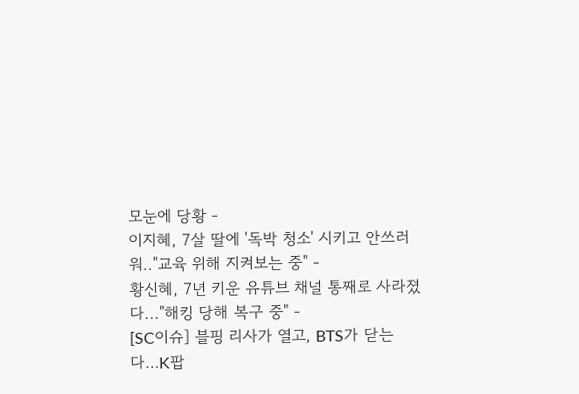모눈에 당황 -
이지혜, 7살 딸에 '독박 청소' 시키고 안쓰러워.."교육 위해 지켜보는 중" -
황신혜, 7년 키운 유튜브 채널 통째로 사라졌다..."해킹 당해 복구 중" -
[SC이슈] 블핑 리사가 열고, BTS가 닫는다…K팝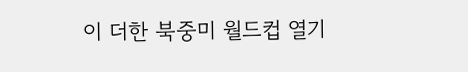이 더한 북중미 월드컵 열기